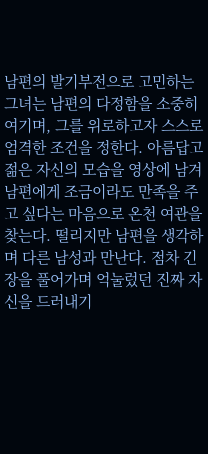남편의 발기부전으로 고민하는 그녀는 남편의 다정함을 소중히 여기며, 그를 위로하고자 스스로 엄격한 조건을 정한다. 아름답고 젊은 자신의 모습을 영상에 남겨 남편에게 조금이라도 만족을 주고 싶다는 마음으로 온천 여관을 찾는다. 떨리지만 남편을 생각하며 다른 남성과 만난다. 점차 긴장을 풀어가며 억눌렀던 진짜 자신을 드러내기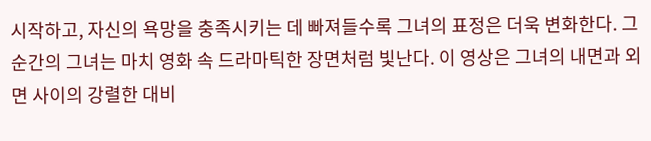시작하고, 자신의 욕망을 충족시키는 데 빠져들수록 그녀의 표정은 더욱 변화한다. 그 순간의 그녀는 마치 영화 속 드라마틱한 장면처럼 빛난다. 이 영상은 그녀의 내면과 외면 사이의 강렬한 대비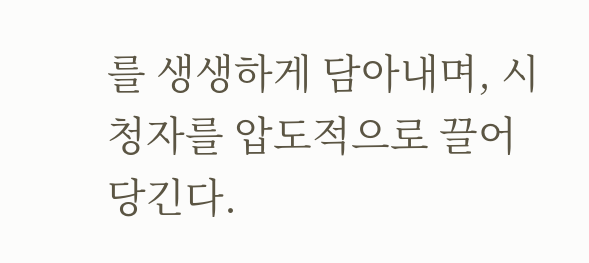를 생생하게 담아내며, 시청자를 압도적으로 끌어당긴다.